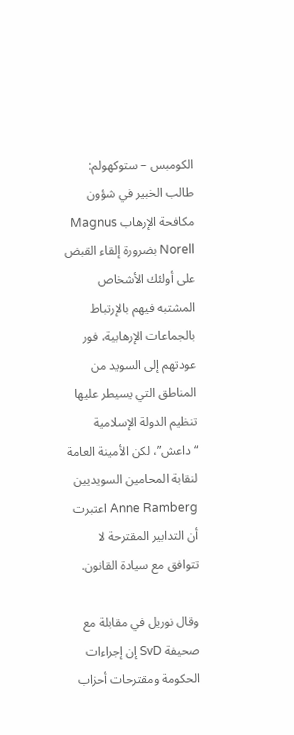الكومبس – ستوكهولم: طالب الخبير في شؤون مكافحة الإرهاب Magnus Norell بضرورة إلقاء القبض على أولئك الأشخاص المشتبه فيهم بالإرتباط بالجماعات الإرهابية، فور عودتهم إلى السويد من المناطق التي يسيطر عليها تنظيم الدولة الإسلامية “داعش”، لكن الأمينة العامة لنقابة المحامين السويديين Anne Ramberg اعتبرت أن التدابير المقترحة لا تتوافق مع سيادة القانون.

وقال نوريل في مقابلة مع صحيفة SvD إن إجراءات الحكومة ومقترحات أحزاب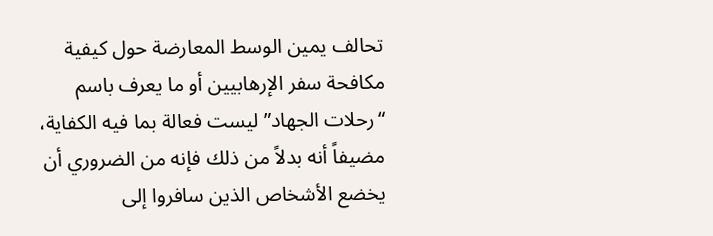تحالف يمين الوسط المعارضة حول كيفية مكافحة سفر الإرهابيين أو ما يعرف باسم “رحلات الجهاد” ليست فعالة بما فيه الكفاية، مضيفاً أنه بدلاً من ذلك فإنه من الضروري أن يخضع الأشخاص الذين سافروا إلى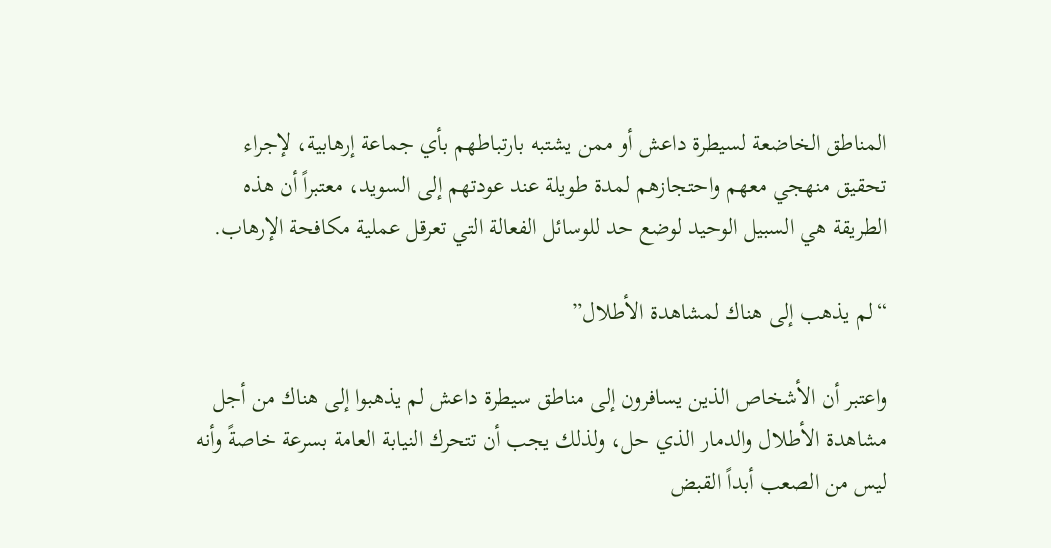المناطق الخاضعة لسيطرة داعش أو ممن يشتبه بارتباطهم بأي جماعة إرهابية، لإجراء تحقيق منهجي معهم واحتجازهم لمدة طويلة عند عودتهم إلى السويد، معتبراً أن هذه الطريقة هي السبيل الوحيد لوضع حد للوسائل الفعالة التي تعرقل عملية مكافحة الإرهاب.

“لم يذهب إلى هناك لمشاهدة الأطلال”

واعتبر أن الأشخاص الذين يسافرون إلى مناطق سيطرة داعش لم يذهبوا إلى هناك من أجل مشاهدة الأطلال والدمار الذي حل، ولذلك يجب أن تتحرك النيابة العامة بسرعة خاصةً وأنه ليس من الصعب أبداً القبض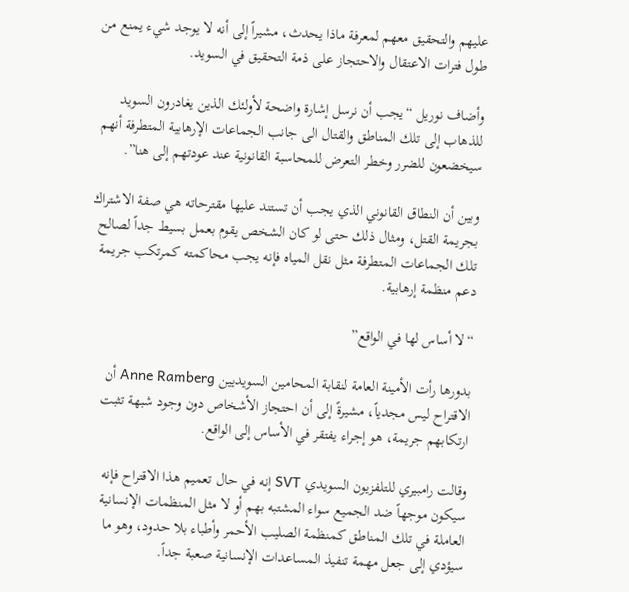عليهم والتحقيق معهم لمعرفة ماذا يحدث، مشيراً إلى أنه لا يوجد شيء يمنع من طول فترات الاعتقال والاحتجاز على ذمة التحقيق في السويد.

وأضاف نوريل “يجب أن نرسل إشارة واضحة لأولئك الذين يغادرون السويد للذهاب إلى تلك المناطق والقتال الى جانب الجماعات الإرهابية المتطرفة أنهم سيخضعون للضرر وخطر التعرض للمحاسبة القانونية عند عودتهم إلى هنا”.

وبين أن النطاق القانوني الذي يجب أن تستند عليها مقترحاته هي صفة الاشتراك بجريمة القتل، ومثال ذلك حتى لو كان الشخص يقوم بعمل بسيط جداً لصالح تلك الجماعات المتطرفة مثل نقل المياه فإنه يجب محاكمته كمرتكب جريمة دعم منظمة إرهابية.

“لا أساس لها في الواقع”

بدورها رأت الأمينة العامة لنقابة المحامين السويديين Anne Ramberg أن الاقتراح ليس مجدياً، مشيرةً إلى أن احتجاز الأشخاص دون وجود شبهة تثبت ارتكابهم جريمة، هو إجراء يفتقر في الأساس إلى الواقع.

وقالت رامبيري للتلفزيون السويدي SVT إنه في حال تعميم هذا الاقتراح فإنه سيكون موجهاً ضد الجميع سواء المشتبه بهم أو لا مثل المنظمات الإنسانية العاملة في تلك المناطق كمنظمة الصليب الأحمر وأطباء بلا حدود، وهو ما سيؤدي إلى جعل مهمة تنفيذ المساعدات الإنسانية صعبة جداً.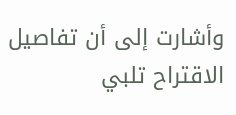وأشارت إلى أن تفاصيل الاقتراح تلبي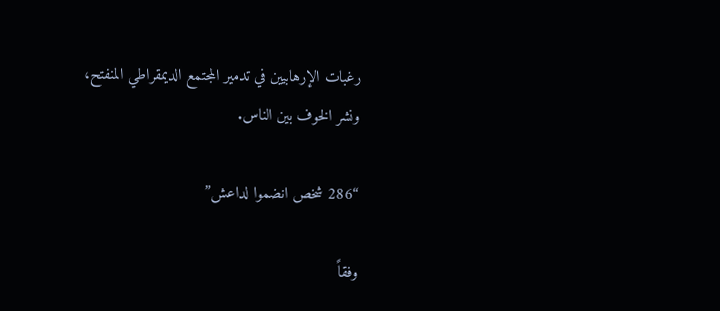رغبات الإرهابيين في تدمير المجتمع الديمقراطي المنفتح، ونشر الخوف بين الناس.

“286 شخص انضموا لداعش”

وفقاً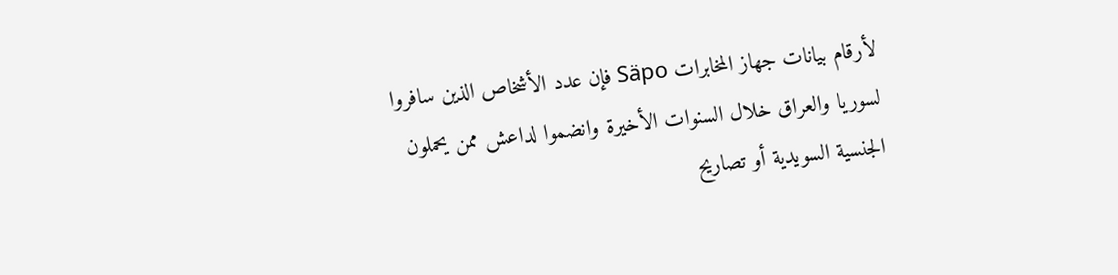لأرقام بيانات جهاز المخابرات Säpo فإن عدد الأشخاص الذين سافروا لسوريا والعراق خلال السنوات الأخيرة وانضموا لداعش ممن يحملون الجنسية السويدية أو تصاريح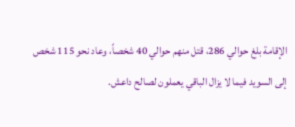الإقامة بلغ حوالي 286، قتل منهم حوالي 40 شخصاً، وعاد نحو 115 شخص إلى السويد فيما لا يزال الباقي يعملون لصالح داعش.